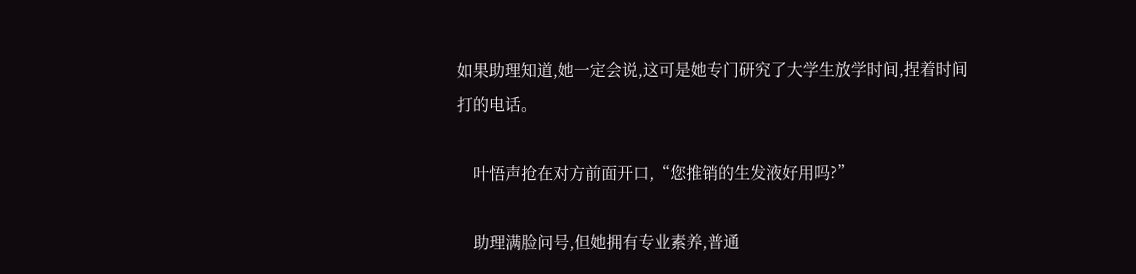如果助理知道,她一定会说,这可是她专门研究了大学生放学时间,捏着时间打的电话。

    叶悟声抢在对方前面开口,“您推销的生发液好用吗?”

    助理满脸问号,但她拥有专业素养,普通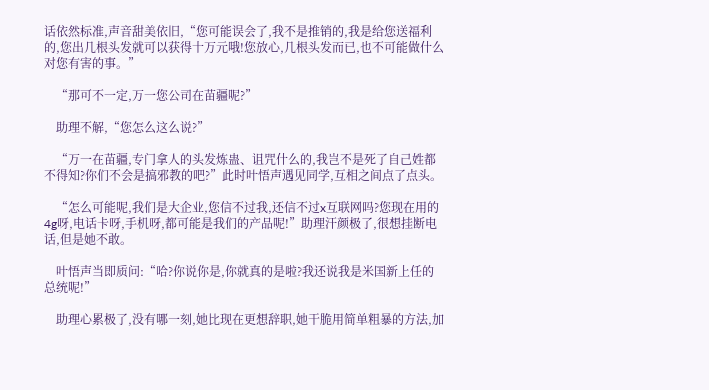话依然标准,声音甜美依旧,“您可能误会了,我不是推销的,我是给您送福利的,您出几根头发就可以获得十万元哦!您放心,几根头发而已,也不可能做什么对您有害的事。”

    “那可不一定,万一您公司在苗疆呢?”

    助理不解,“您怎么这么说?”

    “万一在苗疆,专门拿人的头发炼蛊、诅咒什么的,我岂不是死了自己姓都不得知?你们不会是搞邪教的吧?”此时叶悟声遇见同学,互相之间点了点头。

    “怎么可能呢,我们是大企业,您信不过我,还信不过x互联网吗?您现在用的4g呀,电话卡呀,手机呀,都可能是我们的产品呢!”助理汗颜极了,很想挂断电话,但是她不敢。

    叶悟声当即质问:“哈?你说你是,你就真的是啦?我还说我是米国新上任的总统呢!”

    助理心累极了,没有哪一刻,她比现在更想辞职,她干脆用简单粗暴的方法,加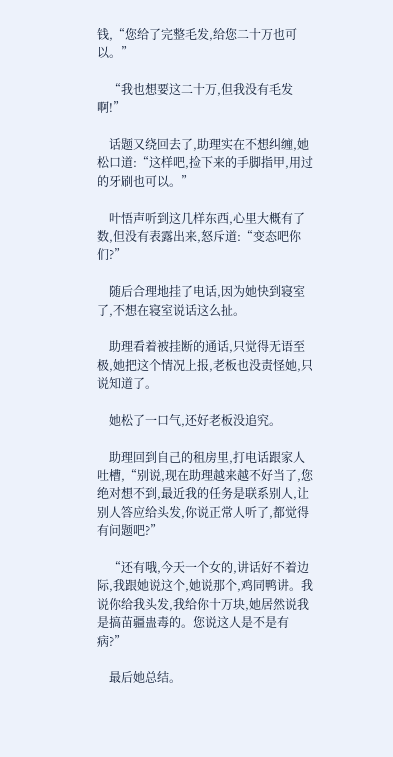钱,“您给了完整毛发,给您二十万也可以。”

    “我也想要这二十万,但我没有毛发啊!”

    话题又绕回去了,助理实在不想纠缠,她松口道:“这样吧,捡下来的手脚指甲,用过的牙刷也可以。”

    叶悟声听到这几样东西,心里大概有了数,但没有表露出来,怒斥道:“变态吧你们?”

    随后合理地挂了电话,因为她快到寝室了,不想在寝室说话这么扯。

    助理看着被挂断的通话,只觉得无语至极,她把这个情况上报,老板也没责怪她,只说知道了。

    她松了一口气,还好老板没追究。

    助理回到自己的租房里,打电话跟家人吐槽,“别说,现在助理越来越不好当了,您绝对想不到,最近我的任务是联系别人,让别人答应给头发,你说正常人听了,都觉得有问题吧?”

    “还有哦,今天一个女的,讲话好不着边际,我跟她说这个,她说那个,鸡同鸭讲。我说你给我头发,我给你十万块,她居然说我是搞苗疆蛊毒的。您说这人是不是有病?”

    最后她总结。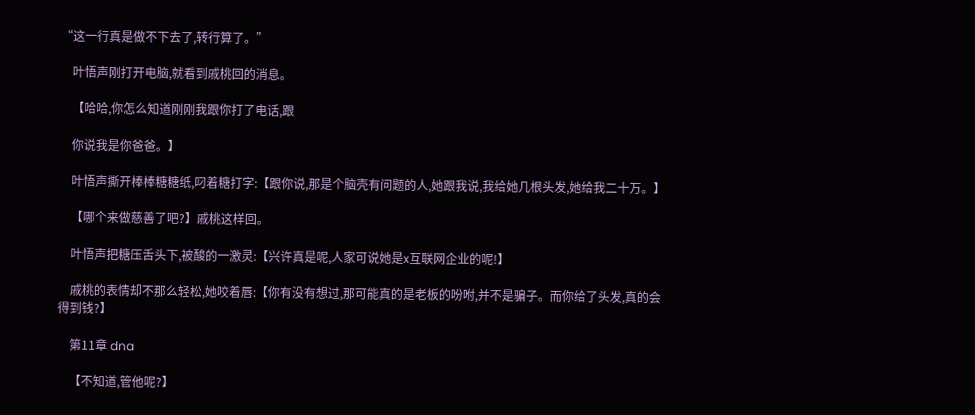“这一行真是做不下去了,转行算了。”

    叶悟声刚打开电脑,就看到戚桃回的消息。

    【哈哈,你怎么知道刚刚我跟你打了电话,跟

    你说我是你爸爸。】

    叶悟声撕开棒棒糖糖纸,叼着糖打字:【跟你说,那是个脑壳有问题的人,她跟我说,我给她几根头发,她给我二十万。】

    【哪个来做慈善了吧?】戚桃这样回。

    叶悟声把糖压舌头下,被酸的一激灵:【兴许真是呢,人家可说她是x互联网企业的呢!】

    戚桃的表情却不那么轻松,她咬着唇:【你有没有想过,那可能真的是老板的吩咐,并不是骗子。而你给了头发,真的会得到钱?】

    第11章 dna

    【不知道,管他呢?】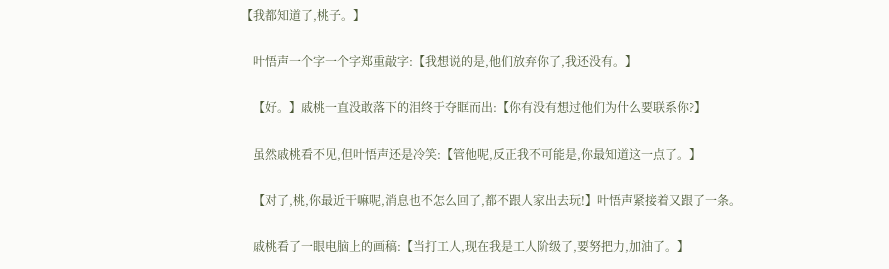【我都知道了,桃子。】

    叶悟声一个字一个字郑重敲字:【我想说的是,他们放弃你了,我还没有。】

    【好。】戚桃一直没敢落下的泪终于夺眶而出:【你有没有想过他们为什么要联系你?】

    虽然戚桃看不见,但叶悟声还是冷笑:【管他呢,反正我不可能是,你最知道这一点了。】

    【对了,桃,你最近干嘛呢,消息也不怎么回了,都不跟人家出去玩!】叶悟声紧接着又跟了一条。

    戚桃看了一眼电脑上的画稿:【当打工人,现在我是工人阶级了,要努把力,加油了。】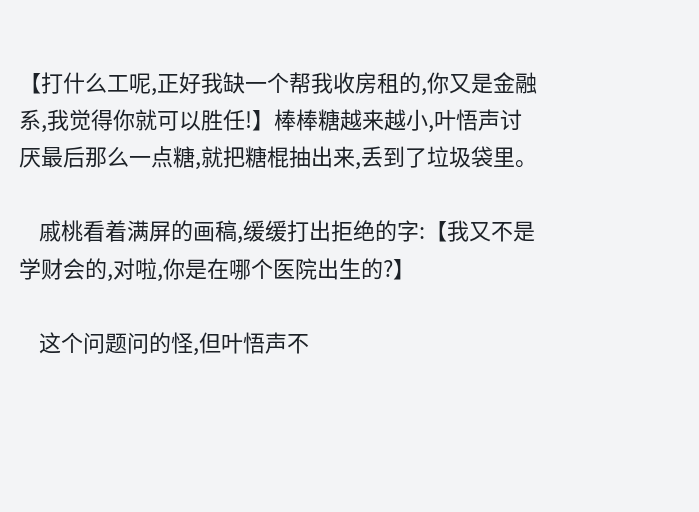【打什么工呢,正好我缺一个帮我收房租的,你又是金融系,我觉得你就可以胜任!】棒棒糖越来越小,叶悟声讨厌最后那么一点糖,就把糖棍抽出来,丢到了垃圾袋里。

    戚桃看着满屏的画稿,缓缓打出拒绝的字:【我又不是学财会的,对啦,你是在哪个医院出生的?】

    这个问题问的怪,但叶悟声不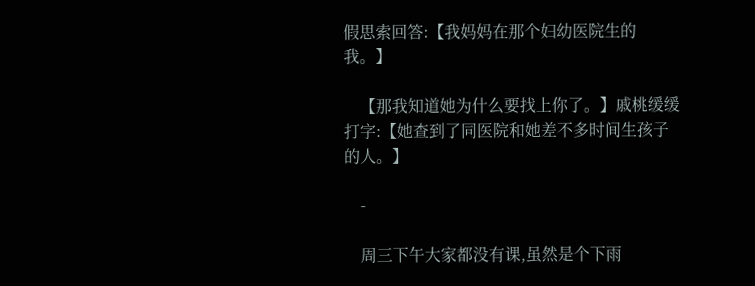假思索回答:【我妈妈在那个妇幼医院生的我。】

    【那我知道她为什么要找上你了。】戚桃缓缓打字:【她查到了同医院和她差不多时间生孩子的人。】

    -

    周三下午大家都没有课,虽然是个下雨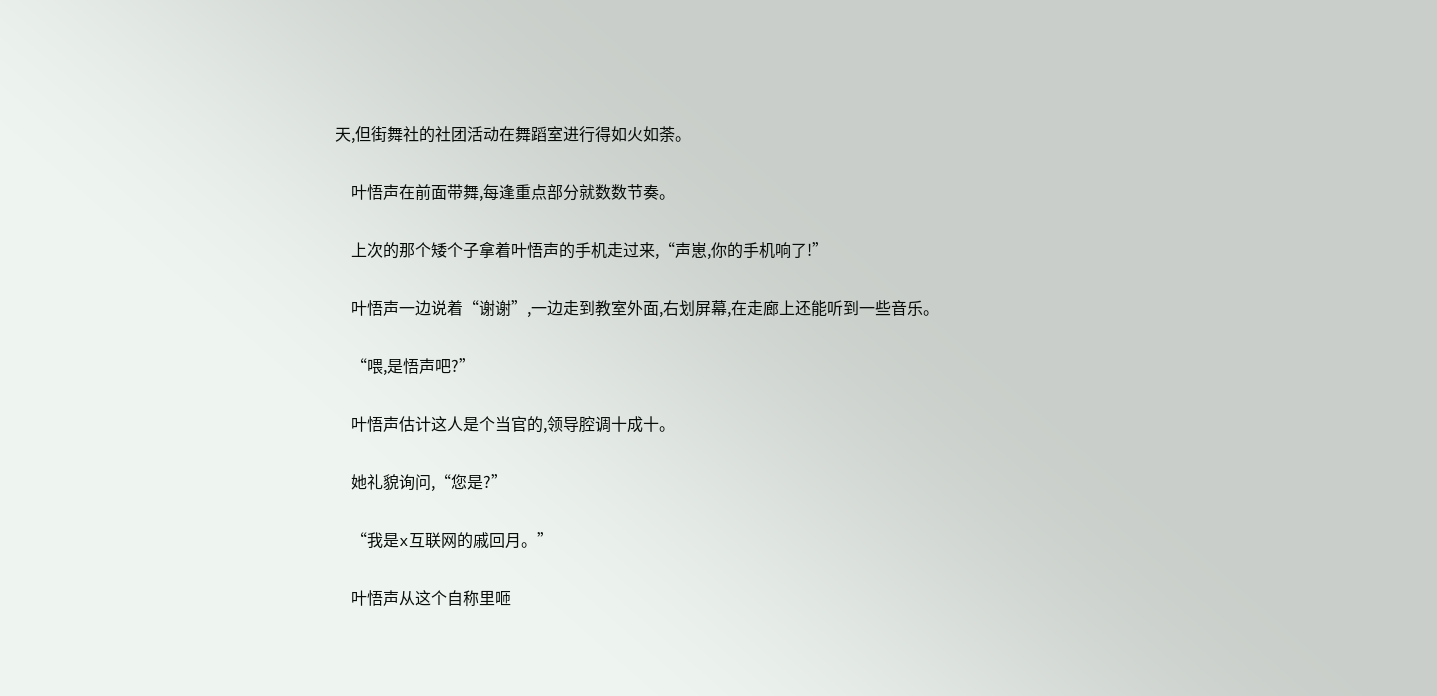天,但街舞社的社团活动在舞蹈室进行得如火如荼。

    叶悟声在前面带舞,每逢重点部分就数数节奏。

    上次的那个矮个子拿着叶悟声的手机走过来,“声崽,你的手机响了!”

    叶悟声一边说着“谢谢”,一边走到教室外面,右划屏幕,在走廊上还能听到一些音乐。

    “喂,是悟声吧?”

    叶悟声估计这人是个当官的,领导腔调十成十。

    她礼貌询问,“您是?”

    “我是x互联网的戚回月。”

    叶悟声从这个自称里咂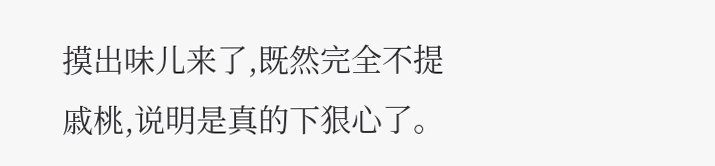摸出味儿来了,既然完全不提戚桃,说明是真的下狠心了。